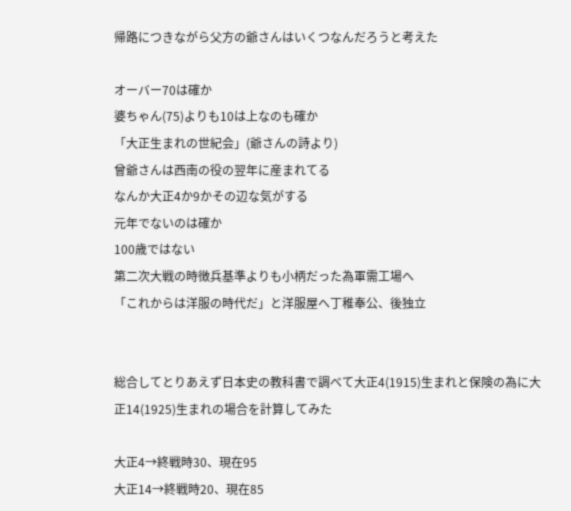帰路につきながら父方の爺さんはいくつなんだろうと考えた

オーバー70は確か
婆ちゃん(75)よりも10は上なのも確か
「大正生まれの世紀会」(爺さんの詩より)
曾爺さんは西南の役の翌年に産まれてる
なんか大正4か9かその辺な気がする
元年でないのは確か
100歳ではない
第二次大戦の時徴兵基準よりも小柄だった為軍需工場へ
「これからは洋服の時代だ」と洋服屋へ丁稚奉公、後独立


総合してとりあえず日本史の教科書で調べて大正4(1915)生まれと保険の為に大正14(1925)生まれの場合を計算してみた

大正4→終戦時30、現在95
大正14→終戦時20、現在85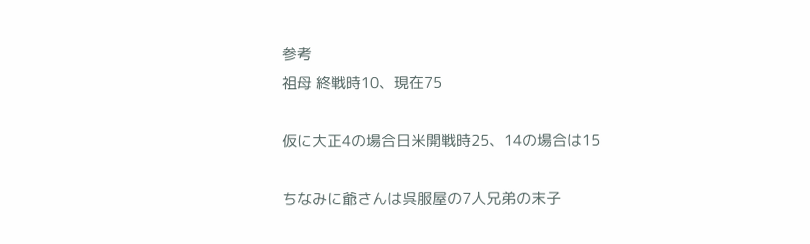参考
祖母 終戦時10、現在75

仮に大正4の場合日米開戦時25、14の場合は15

ちなみに爺さんは呉服屋の7人兄弟の末子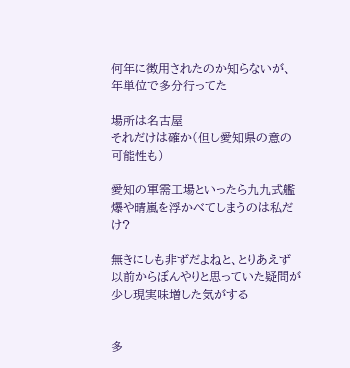何年に徴用されたのか知らないが、年単位で多分行ってた

場所は名古屋
それだけは確か(但し愛知県の意の可能性も)

愛知の軍需工場といったら九九式艦爆や晴嵐を浮かべてしまうのは私だけ?

無きにしも非ずだよねと、とりあえず以前からぼんやりと思っていた疑問が少し現実味増した気がする


多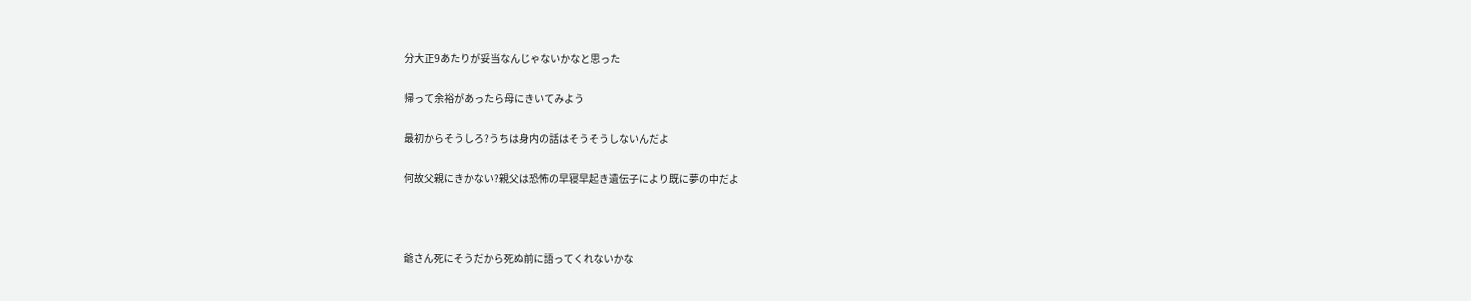分大正9あたりが妥当なんじゃないかなと思った

帰って余裕があったら母にきいてみよう

最初からそうしろ?うちは身内の話はそうそうしないんだよ

何故父親にきかない?親父は恐怖の早寝早起き遺伝子により既に夢の中だよ



爺さん死にそうだから死ぬ前に語ってくれないかな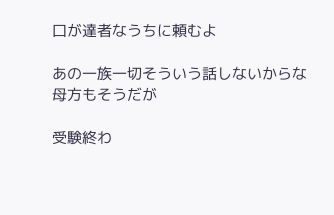口が達者なうちに頼むよ

あの一族一切そういう話しないからな
母方もそうだが

受験終わ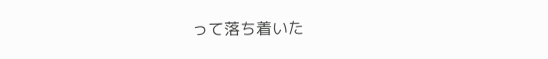って落ち着いた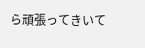ら頑張ってきいて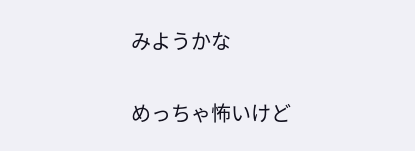みようかな

めっちゃ怖いけど